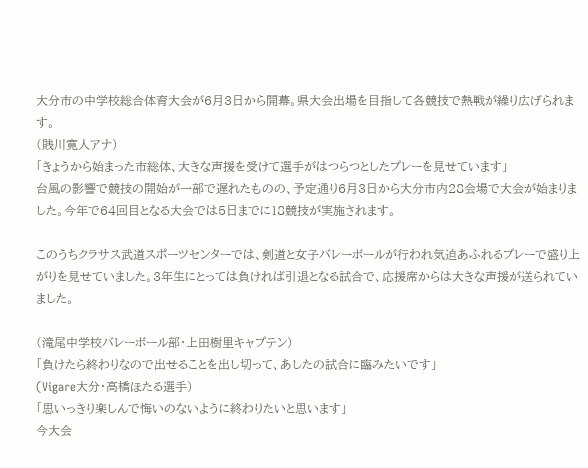大分市の中学校総合体育大会が6月3日から開幕。県大会出場を目指して各競技で熱戦が繰り広げられます。
(賎川寛人アナ)
「きょうから始まった市総体、大きな声援を受けて選手がはつらつとしたプレーを見せています」
台風の影響で競技の開始が一部で遅れたものの、予定通り6月3日から大分市内28会場で大会が始まりました。今年で64回目となる大会では5日までに18競技が実施されます。

このうちクラサス武道スポーツセンターでは、剣道と女子バレーボールが行われ気迫あふれるプレーで盛り上がりを見せていました。3年生にとっては負ければ引退となる試合で、応援席からは大きな声援が送られていました。

(滝尾中学校バレーボール部・上田樹里キャプテン)
「負けたら終わりなので出せることを出し切って、あしたの試合に臨みたいです」
(Vigare大分・高橋ほたる選手)
「思いっきり楽しんで悔いのないように終わりたいと思います」
今大会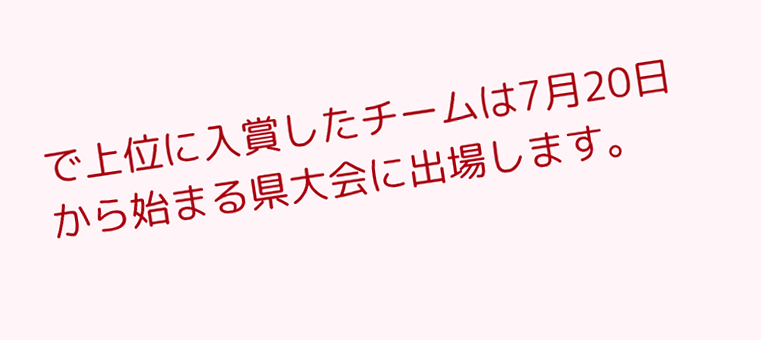で上位に入賞したチームは7月20日から始まる県大会に出場します。